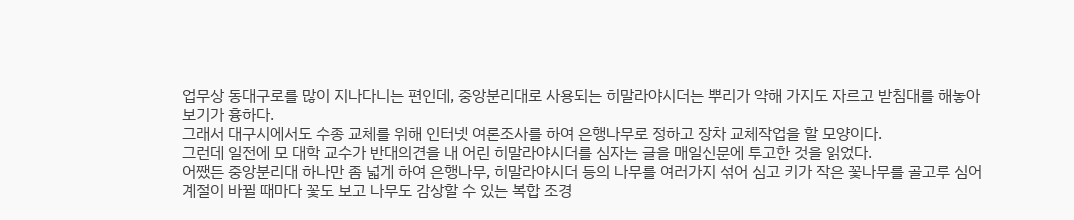업무상 동대구로를 많이 지나다니는 편인데, 중앙분리대로 사용되는 히말라야시더는 뿌리가 약해 가지도 자르고 받침대를 해놓아 보기가 흉하다.
그래서 대구시에서도 수종 교체를 위해 인터넷 여론조사를 하여 은행나무로 정하고 장차 교체작업을 할 모양이다.
그런데 일전에 모 대학 교수가 반대의견을 내 어린 히말라야시더를 심자는 글을 매일신문에 투고한 것을 읽었다.
어쨌든 중앙분리대 하나만 좀 넓게 하여 은행나무, 히말라야시더 등의 나무를 여러가지 섞어 심고 키가 작은 꽃나무를 골고루 심어 계절이 바뀔 때마다 꽃도 보고 나무도 감상할 수 있는 복합 조경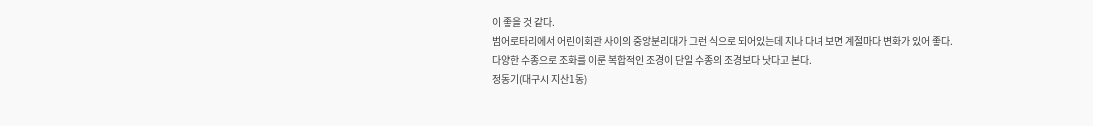이 좋을 것 같다.
범어로타리에서 어린이회관 사이의 중앙분리대가 그런 식으로 되어있는데 지나 다녀 보면 계절마다 변화가 있어 좋다.
다양한 수종으로 조화를 이룬 복합적인 조경이 단일 수종의 조경보다 낫다고 본다.
정동기(대구시 지산1동)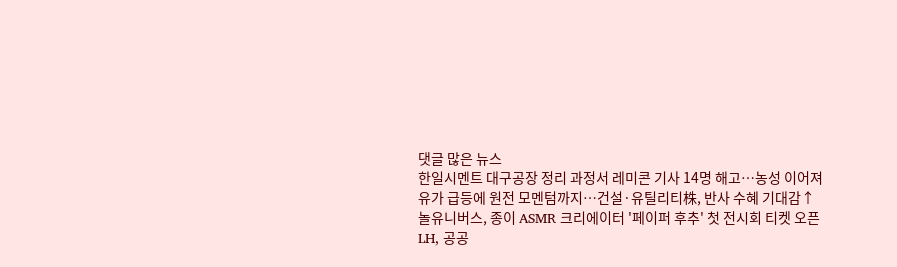댓글 많은 뉴스
한일시멘트 대구공장 정리 과정서 레미콘 기사 14명 해고…농성 이어져
유가 급등에 원전 모멘텀까지…건설·유틸리티株, 반사 수혜 기대감↑
놀유니버스, 종이 ASMR 크리에이터 '페이퍼 후추' 첫 전시회 티켓 오픈
LH, 공공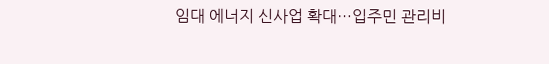임대 에너지 신사업 확대…입주민 관리비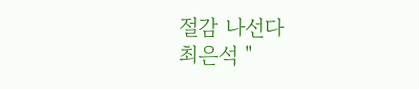절감 나선다
최은석 "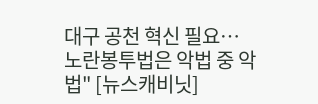대구 공천 혁신 필요…노란봉투법은 악법 중 악법" [뉴스캐비닛]